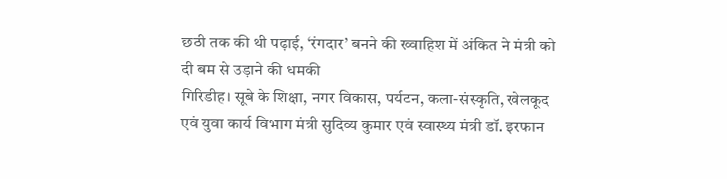छठी तक की थी पढ़ाई, ‘रंगदार’ बनने की ख्वाहिश में अंकित ने मंत्री को दी बम से उड़ाने की धमकी
गिरिडीह। सूबे के शिक्षा, नगर विकास, पर्यटन, कला-संस्कृति, खेलकूद एवं युवा कार्य विभाग मंत्री सुदिव्य कुमार एवं स्वास्थ्य मंत्री डॉ. इरफान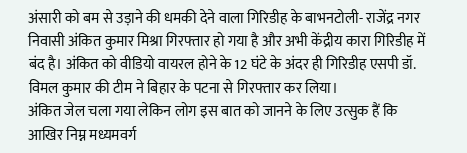अंसारी को बम से उड़ाने की धमकी देने वाला गिरिडीह के बाभनटोली- राजेंद्र नगर निवासी अंकित कुमार मिश्रा गिरफ्तार हो गया है और अभी केंद्रीय कारा गिरिडीह में बंद है। अंकित को वीडियो वायरल होने के 12 घंटे के अंदर ही गिरिडीह एसपी डॉ. विमल कुमार की टीम ने बिहार के पटना से गिरफ्तार कर लिया।
अंकित जेल चला गया लेकिन लोग इस बात को जानने के लिए उत्सुक हैं कि आखिर निम्न मध्यमवर्ग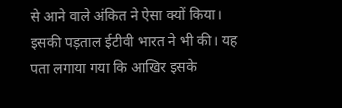से आने वाले अंकित ने ऐसा क्यों किया। इसकी पड़ताल ईटीवी भारत ने भी की। यह पता लगाया गया कि आखिर इसके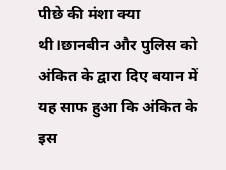पीछे की मंशा क्या थी।छानबीन और पुलिस को अंकित के द्वारा दिए बयान में यह साफ हुआ कि अंकित के इस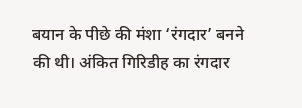बयान के पीछे की मंशा ‘रंगदार’ बनने की थी। अंकित गिरिडीह का रंगदार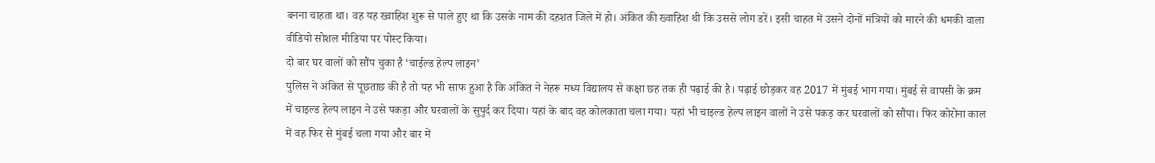बनना चाहता था। वह यह ख्वाहिश शुरू से पाले हुए था कि उसके नाम की दहशत जिले में हो। अंकित की ख्वाहिश थी कि उससे लोग डरें। इसी चाहत में उसने दोनों मंत्रियों को मारने की धमकी वाला वीडियो सोशल मीडिया पर पोस्ट किया।
दो बार घर वालों को सौंप चुका है ‘चाईल्ड हेल्प लाइन’
पुलिस ने अंकित से पूछताछ की है तो यह भी साफ हुआ है कि अंकित ने नेहरू मध्य विद्यालय से कक्षा छह तक ही पढ़ाई की है। पढ़ाई छोड़कर वह 2017 में मुंबई भाग गया। मुंबई से वापसी के क्रम में चाइल्ड हेल्प लाइन ने उसे पकड़ा और घरवालों के सुपुर्द कर दिया। यहां के बाद वह कोलकाता चला गया। यहां भी चाइल्ड हेल्प लाइन वालों ने उसे पकड़ कर घरवालों को सौंपा। फिर कोरोना काल में वह फिर से मुंबई चला गया और बार में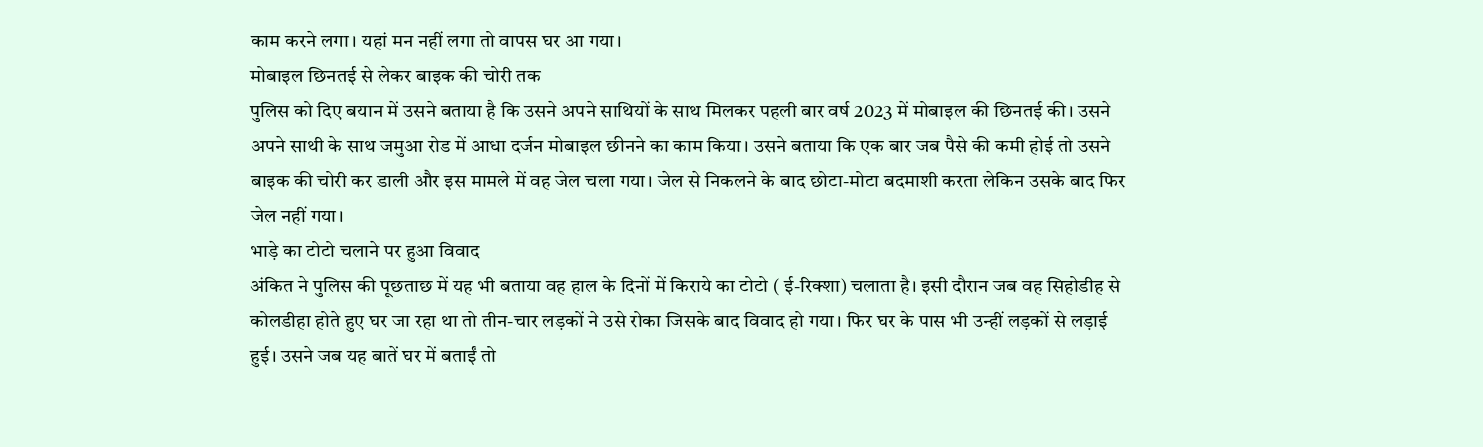काम करने लगा। यहां मन नहीं लगा तो वापस घर आ गया।
मोबाइल छिनतई से लेकर बाइक की चोरी तक
पुलिस को दिए बयान में उसने बताया है कि उसने अपने साथियों के साथ मिलकर पहली बार वर्ष 2023 में मोबाइल की छिनतई की। उसने अपने साथी के साथ जमुआ रोड में आधा दर्जन मोबाइल छीनने का काम किया। उसने बताया कि एक बार जब पैसे की कमी होई तो उसने बाइक की चोरी कर डाली और इस मामले में वह जेल चला गया। जेल से निकलने के बाद छोटा-मोटा बदमाशी करता लेकिन उसके बाद फिर जेल नहीं गया।
भाड़े का टोटो चलाने पर हुआ विवाद
अंकित ने पुलिस की पूछताछ में यह भी बताया वह हाल के दिनों में किराये का टोटो ( ई-रिक्शा) चलाता है। इसी दौरान जब वह सिहोडीह से कोलडीहा होते हुए घर जा रहा था तो तीन-चार लड़कों ने उसे रोका जिसके बाद विवाद हो गया। फिर घर के पास भी उन्हीं लड़कों से लड़ाई हुई। उसने जब यह बातें घर में बताईं तो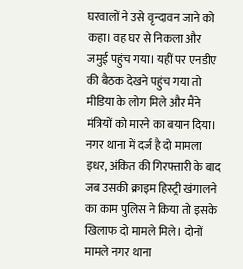घरवालों ने उसे वृन्दावन जाने को कहा। वह घर से निकला और जमुई पहुंच गया। यहीं पर एनडीए की बैठक देखने पहुंच गया तो मीडिया के लोग मिले और मैंने मंत्रियों को मारने का बयान दिया।
नगर थाना में दर्ज है दो मामला
इधर, अंकित की गिरफ्तारी के बाद जब उसकी क्राइम हिस्ट्री खंगालने का काम पुलिस ने किया तो इसके खिलाफ दो मामले मिले। दोनों मामले नगर थाना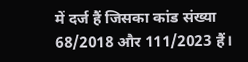में दर्ज हैं जिसका कांड संख्या 68/2018 और 111/2023 हैं।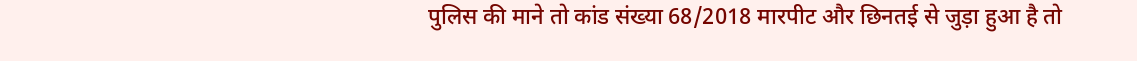पुलिस की माने तो कांड संख्या 68/2018 मारपीट और छिनतई से जुड़ा हुआ है तो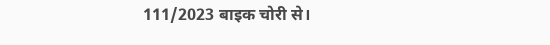111/2023 बाइक चोरी से।